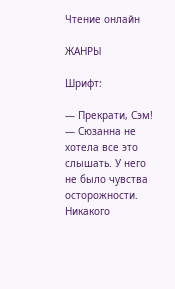Чтение онлайн

ЖАНРЫ

Шрифт:

— Прекрати, Сэм! — Сюзанна не хотела все это слышать. У него не было чувства осторожности. Никакого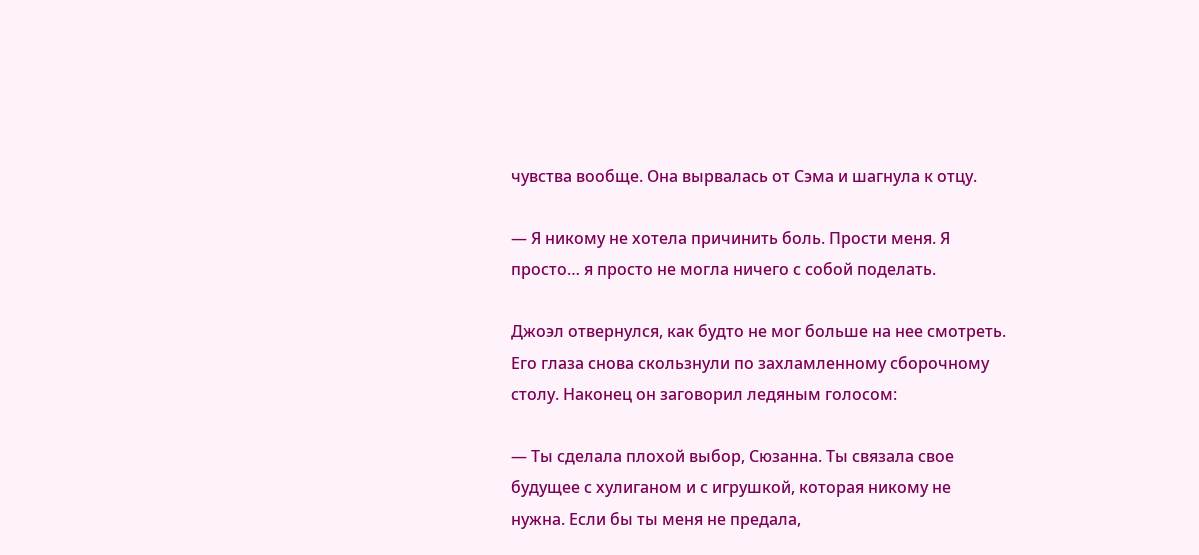чувства вообще. Она вырвалась от Сэма и шагнула к отцу.

— Я никому не хотела причинить боль. Прости меня. Я просто… я просто не могла ничего с собой поделать.

Джоэл отвернулся, как будто не мог больше на нее смотреть. Его глаза снова скользнули по захламленному сборочному столу. Наконец он заговорил ледяным голосом:

— Ты сделала плохой выбор, Сюзанна. Ты связала свое будущее с хулиганом и с игрушкой, которая никому не нужна. Если бы ты меня не предала,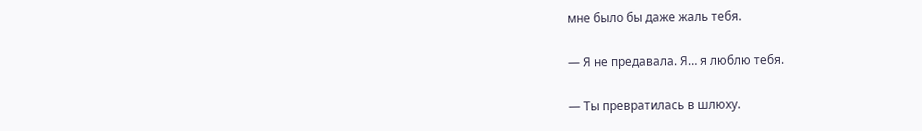мне было бы даже жаль тебя.

— Я не предавала. Я… я люблю тебя.

— Ты превратилась в шлюху.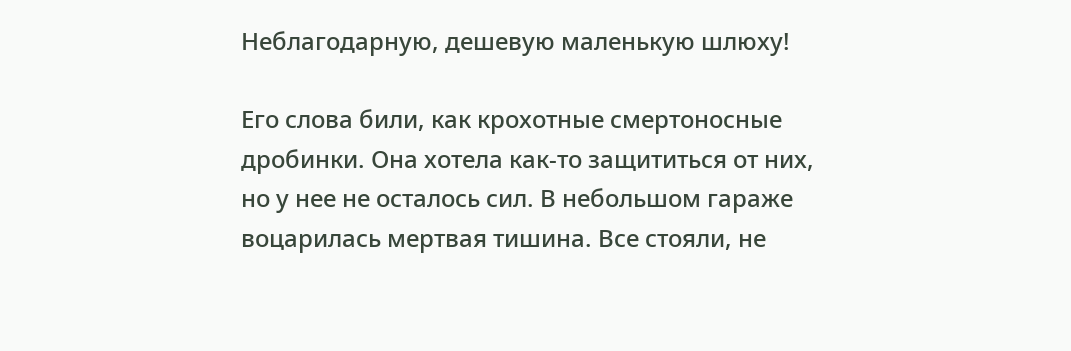Неблагодарную, дешевую маленькую шлюху!

Его слова били, как крохотные смертоносные дробинки. Она хотела как-то защититься от них, но у нее не осталось сил. В небольшом гараже воцарилась мертвая тишина. Все стояли, не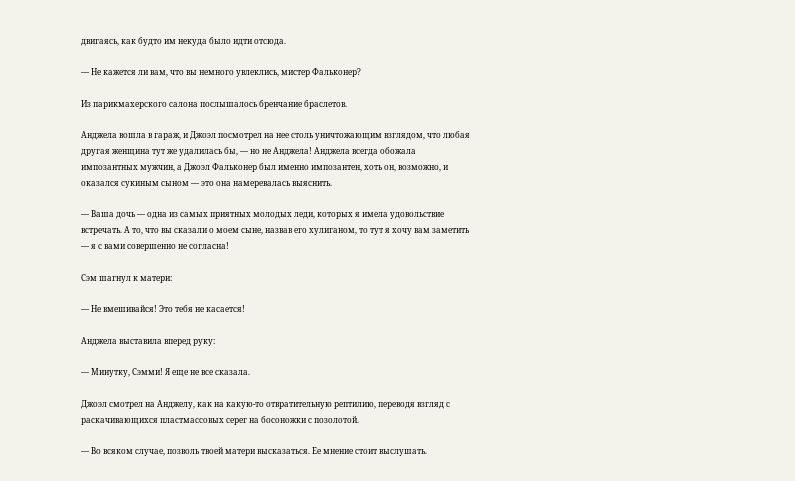двигаясь, как будто им некуда было идти отсюда.

— Не кажется ли вам, что вы немного увлеклись, мистер Фальконер?

Из парикмахерского салона послышалось бренчание браслетов.

Анджела вошла в гараж, и Джоэл посмотрел на нее столь уничтожающим взглядом, что любая другая женщина тут же удалилась бы, — но не Анджела! Анджела всегда обожала импозантных мужчин, а Джоэл Фальконер был именно импозантен, хоть он, возможно, и оказался сукиным сыном — это она намеревалась выяснить.

— Ваша дочь — одна из самых приятных молодых леди, которых я имела удовольствие встречать. А то, что вы сказали о моем сыне, назвав его хулиганом, то тут я хочу вам заметить — я с вами совершенно не согласна!

Сэм шагнул к матери:

— Не вмешивайся! Это тебя не касается!

Анджела выставила вперед руку:

— Минутку, Сэмми! Я еще не все сказала.

Джоэл смотрел на Анджелу, как на какую-то отвратительную рептилию, переводя взгляд с раскачивающихся пластмассовых серег на босоножки с позолотой.

— Во всяком случае, позволь твоей матери высказаться. Ее мнение стоит выслушать.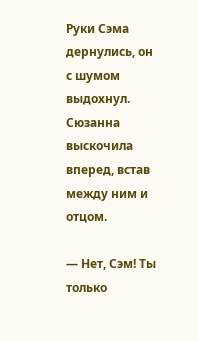Руки Сэма дернулись, он с шумом выдохнул. Сюзанна выскочила вперед, встав между ним и отцом.

— Нет, Сэм! Ты только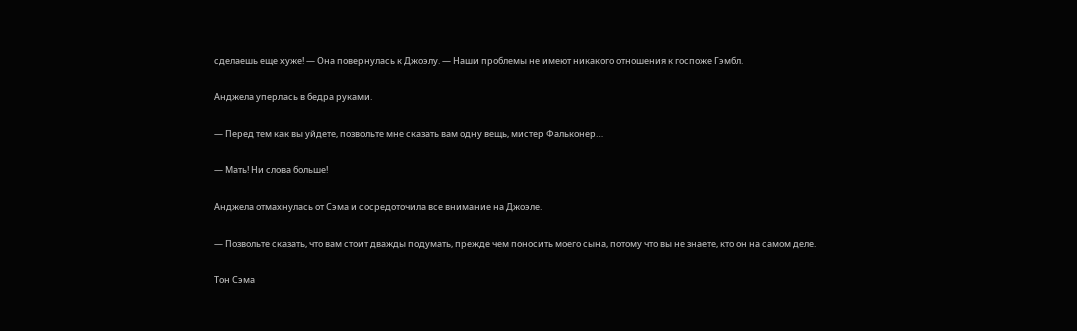сделаешь еще хуже! — Она повернулась к Джоэлу. — Наши проблемы не имеют никакого отношения к госпоже Гэмбл.

Анджела уперлась в бедра руками.

— Перед тем как вы уйдете, позвольте мне сказать вам одну вещь, мистер Фальконер…

— Мать! Ни слова больше!

Анджела отмахнулась от Сэма и сосредоточила все внимание на Джоэле.

— Позвольте сказать, что вам стоит дважды подумать, прежде чем поносить моего сына, потому что вы не знаете, кто он на самом деле.

Тон Сэма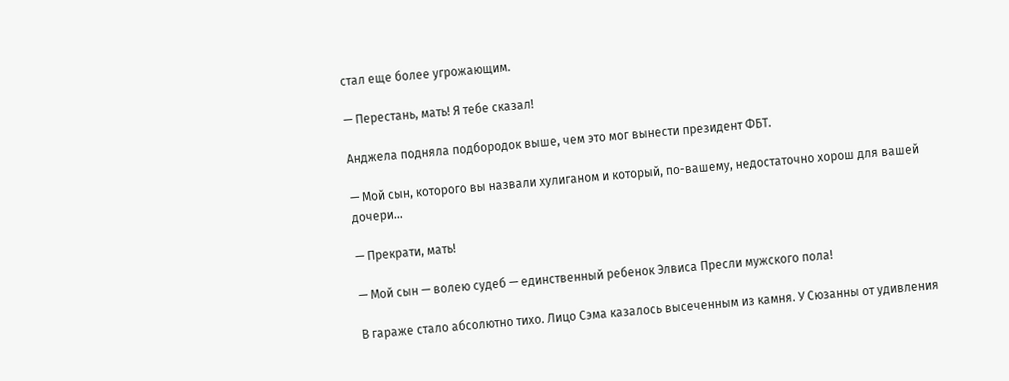стал еще более угрожающим.

— Перестань, мать! Я тебе сказал!

Анджела подняла подбородок выше, чем это мог вынести президент ФБТ.

— Мой сын, которого вы назвали хулиганом и который, по-вашему, недостаточно хорош для вашей дочери…

— Прекрати, мать!

— Мой сын — волею судеб — единственный ребенок Элвиса Пресли мужского пола!

В гараже стало абсолютно тихо. Лицо Сэма казалось высеченным из камня. У Сюзанны от удивления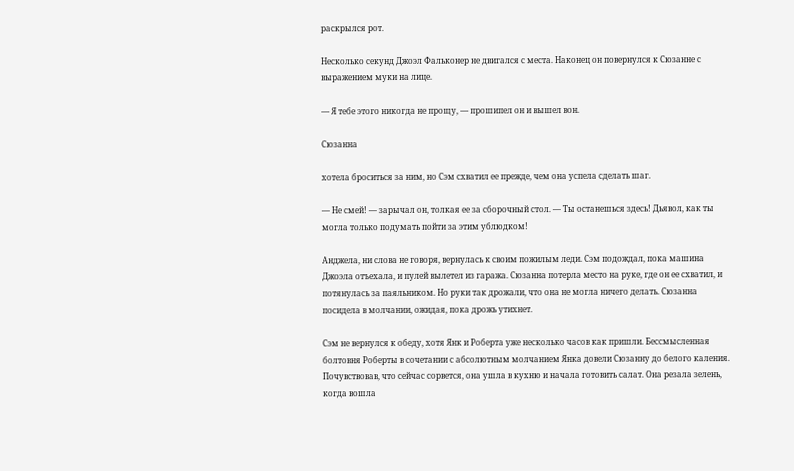раскрылся рот.

Несколько секунд Джоэл Фальконер не двигался с места. Наконец он повернулся к Сюзанне с выражением муки на лице.

— Я тебе этого никогда не прощу, — прошипел он и вышел вон.

Сюзанна

хотела броситься за ним, но Сэм схватил ее прежде, чем она успела сделать шаг.

— Не смей! — зарычал он, толкая ее за сборочный стол. — Ты останешься здесь! Дьявол, как ты могла только подумать пойти за этим ублюдком!

Анджела, ни слова не говоря, вернулась к своим пожилым леди. Сэм подождал, пока машина Джоэла отъехала, и пулей вылетел из гаража. Сюзанна потерла место на руке, где он ее схватил, и потянулась за паяльником. Но руки так дрожали, что она не могла ничего делать. Сюзанна посидела в молчании, ожидая, пока дрожь утихнет.

Сэм не вернулся к обеду, хотя Янк и Роберта уже несколько часов как пришли. Бессмысленная болтовня Роберты в сочетании с абсолютным молчанием Янка довели Сюзанну до белого каления. Почувствовав, что сейчас сорвется, она ушла в кухню и начала готовить салат. Она резала зелень, когда вошла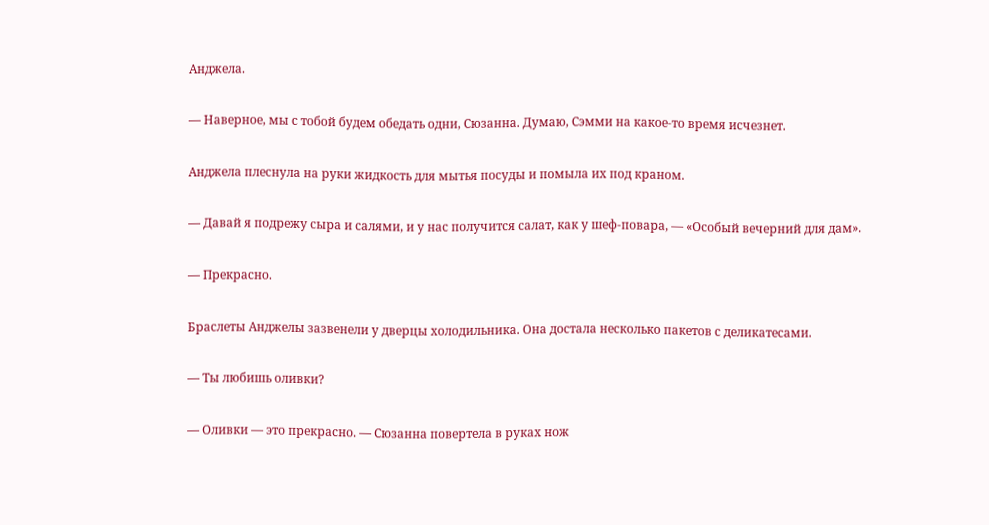Анджела.

— Наверное, мы с тобой будем обедать одни, Сюзанна. Думаю, Сэмми на какое-то время исчезнет.

Анджела плеснула на руки жидкость для мытья посуды и помыла их под краном.

— Давай я подрежу сыра и салями, и у нас получится салат, как у шеф-повара, — «Особый вечерний для дам».

— Прекрасно.

Браслеты Анджелы зазвенели у дверцы холодильника. Она достала несколько пакетов с деликатесами.

— Ты любишь оливки?

— Оливки — это прекрасно. — Сюзанна повертела в руках нож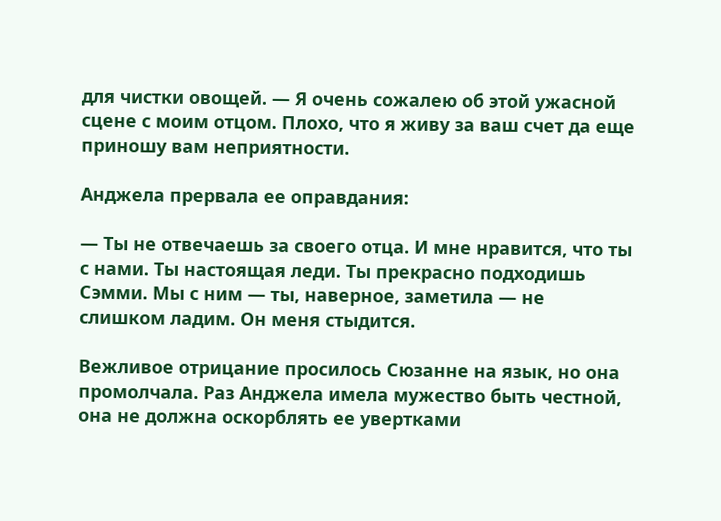для чистки овощей. — Я очень сожалею об этой ужасной сцене с моим отцом. Плохо, что я живу за ваш счет да еще приношу вам неприятности.

Анджела прервала ее оправдания:

— Ты не отвечаешь за своего отца. И мне нравится, что ты с нами. Ты настоящая леди. Ты прекрасно подходишь Сэмми. Мы с ним — ты, наверное, заметила — не слишком ладим. Он меня стыдится.

Вежливое отрицание просилось Сюзанне на язык, но она промолчала. Раз Анджела имела мужество быть честной, она не должна оскорблять ее увертками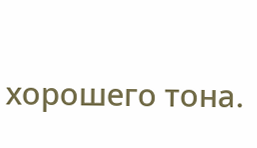хорошего тона.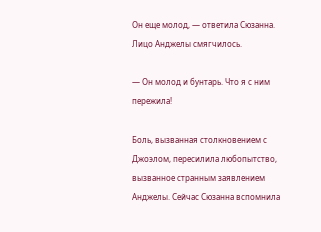Он еще молод, — ответила Сюзанна. Лицо Анджелы смягчилось.

— Он молод и бунтарь. Что я с ним пережила!

Боль, вызванная столкновением с Джоэлом, пересилила любопытство, вызванное странным заявлением Анджелы. Сейчас Сюзанна вспомнила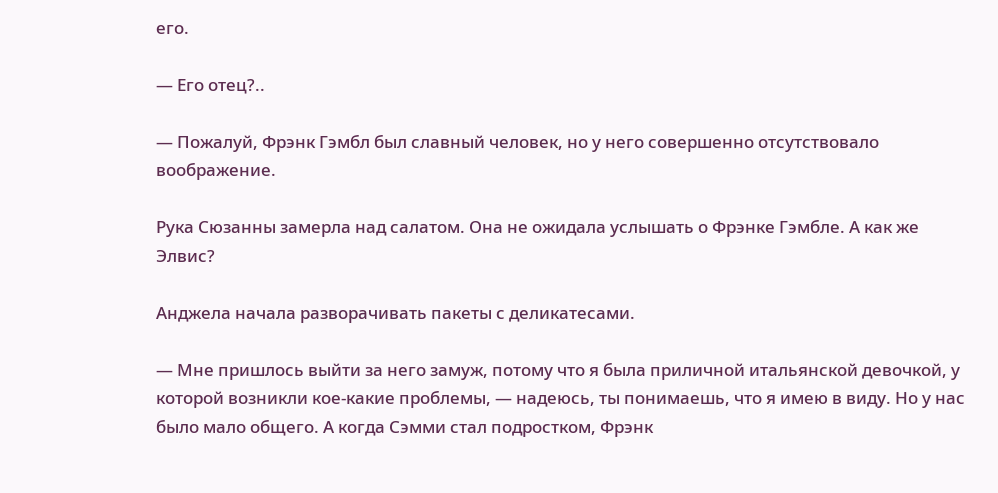его.

— Его отец?..

— Пожалуй, Фрэнк Гэмбл был славный человек, но у него совершенно отсутствовало воображение.

Рука Сюзанны замерла над салатом. Она не ожидала услышать о Фрэнке Гэмбле. А как же Элвис?

Анджела начала разворачивать пакеты с деликатесами.

— Мне пришлось выйти за него замуж, потому что я была приличной итальянской девочкой, у которой возникли кое-какие проблемы, — надеюсь, ты понимаешь, что я имею в виду. Но у нас было мало общего. А когда Сэмми стал подростком, Фрэнк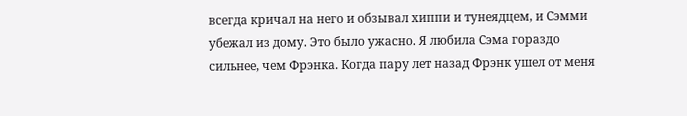всегда кричал на него и обзывал хиппи и тунеядцем, и Сэмми убежал из дому. Это было ужасно. Я любила Сэма гораздо сильнее, чем Фрэнка. Когда пару лет назад Фрэнк ушел от меня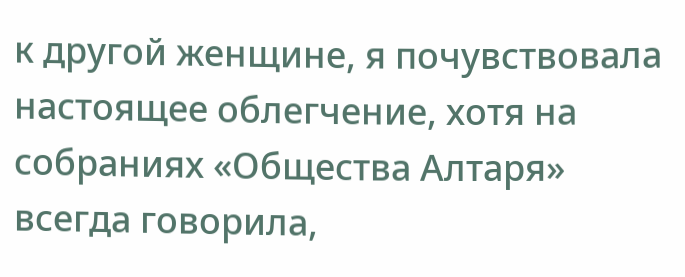к другой женщине, я почувствовала настоящее облегчение, хотя на собраниях «Общества Алтаря» всегда говорила,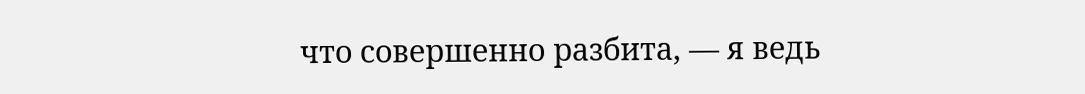что совершенно разбита, — я ведь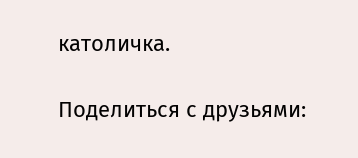католичка.

Поделиться с друзьями: